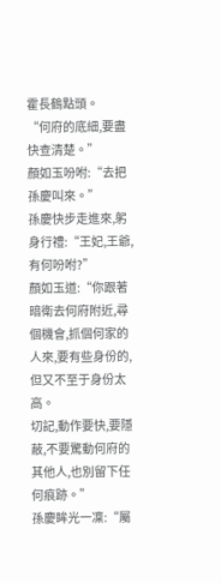霍長鶴點頭。
“何府的底細,要盡快查清楚。”
顏如玉吩咐:“去把孫慶叫來。”
孫慶快步走進來,躬身行禮:“王妃,王爺,有何吩咐?”
顏如玉道:“你跟著暗衛去何府附近,尋個機會,抓個何家的人來,要有些身份的,但又不至于身份太高。
切記,動作要快,要隱蔽,不要驚動何府的其他人,也別留下任何痕跡。”
孫慶眸光一凜:“屬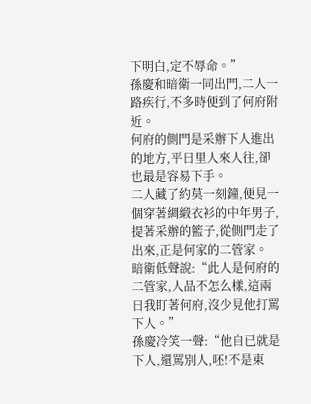下明白,定不辱命。”
孫慶和暗衛一同出門,二人一路疾行,不多時便到了何府附近。
何府的側門是采辦下人進出的地方,平日里人來人往,卻也最是容易下手。
二人藏了約莫一刻鐘,便見一個穿著綢緞衣衫的中年男子,提著采辦的籃子,從側門走了出來,正是何家的二管家。
暗衛低聲說:“此人是何府的二管家,人品不怎么樣,這兩日我盯著何府,沒少見他打罵下人。”
孫慶冷笑一聲:“他自已就是下人,還罵別人,呸!不是東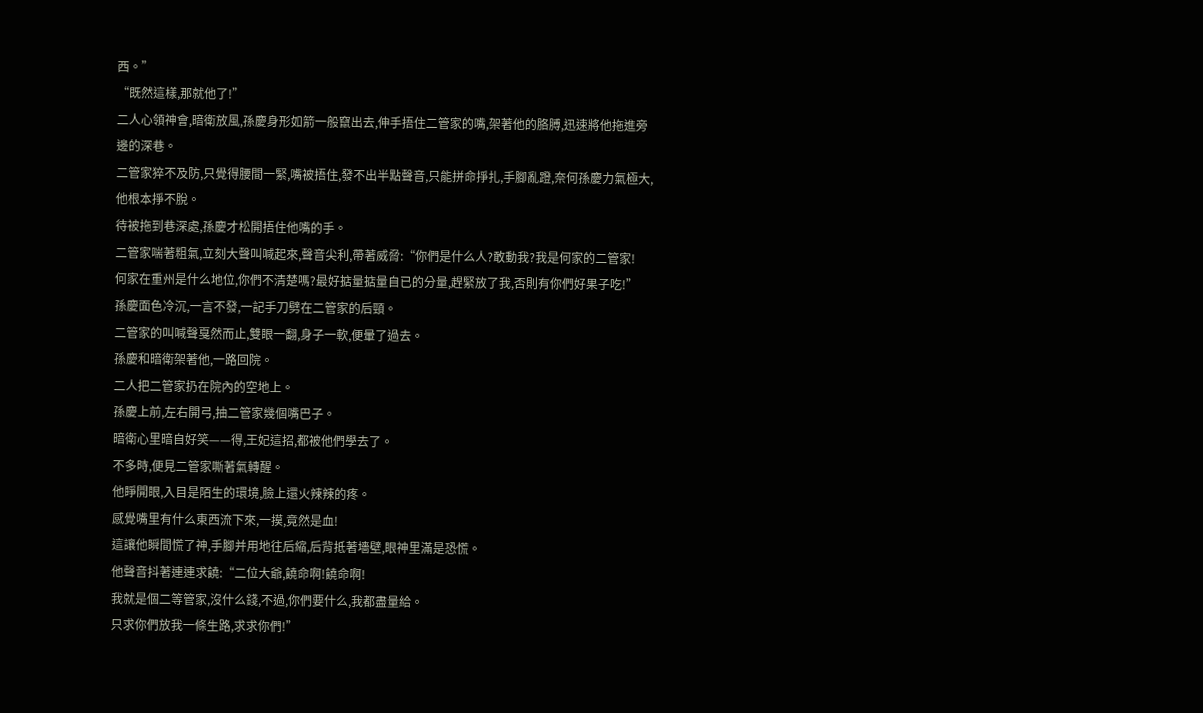西。”
“既然這樣,那就他了!”
二人心領神會,暗衛放風,孫慶身形如箭一般竄出去,伸手捂住二管家的嘴,架著他的胳膊,迅速將他拖進旁邊的深巷。
二管家猝不及防,只覺得腰間一緊,嘴被捂住,發不出半點聲音,只能拼命掙扎,手腳亂蹬,奈何孫慶力氣極大,他根本掙不脫。
待被拖到巷深處,孫慶才松開捂住他嘴的手。
二管家喘著粗氣,立刻大聲叫喊起來,聲音尖利,帶著威脅:“你們是什么人?敢動我?我是何家的二管家!
何家在重州是什么地位,你們不清楚嗎?最好掂量掂量自已的分量,趕緊放了我,否則有你們好果子吃!”
孫慶面色冷沉,一言不發,一記手刀劈在二管家的后頸。
二管家的叫喊聲戛然而止,雙眼一翻,身子一軟,便暈了過去。
孫慶和暗衛架著他,一路回院。
二人把二管家扔在院內的空地上。
孫慶上前,左右開弓,抽二管家幾個嘴巴子。
暗衛心里暗自好笑——得,王妃這招,都被他們學去了。
不多時,便見二管家嘶著氣轉醒。
他睜開眼,入目是陌生的環境,臉上還火辣辣的疼。
感覺嘴里有什么東西流下來,一摸,竟然是血!
這讓他瞬間慌了神,手腳并用地往后縮,后背抵著墻壁,眼神里滿是恐慌。
他聲音抖著連連求饒:“二位大爺,饒命啊!饒命啊!
我就是個二等管家,沒什么錢,不過,你們要什么,我都盡量給。
只求你們放我一條生路,求求你們!”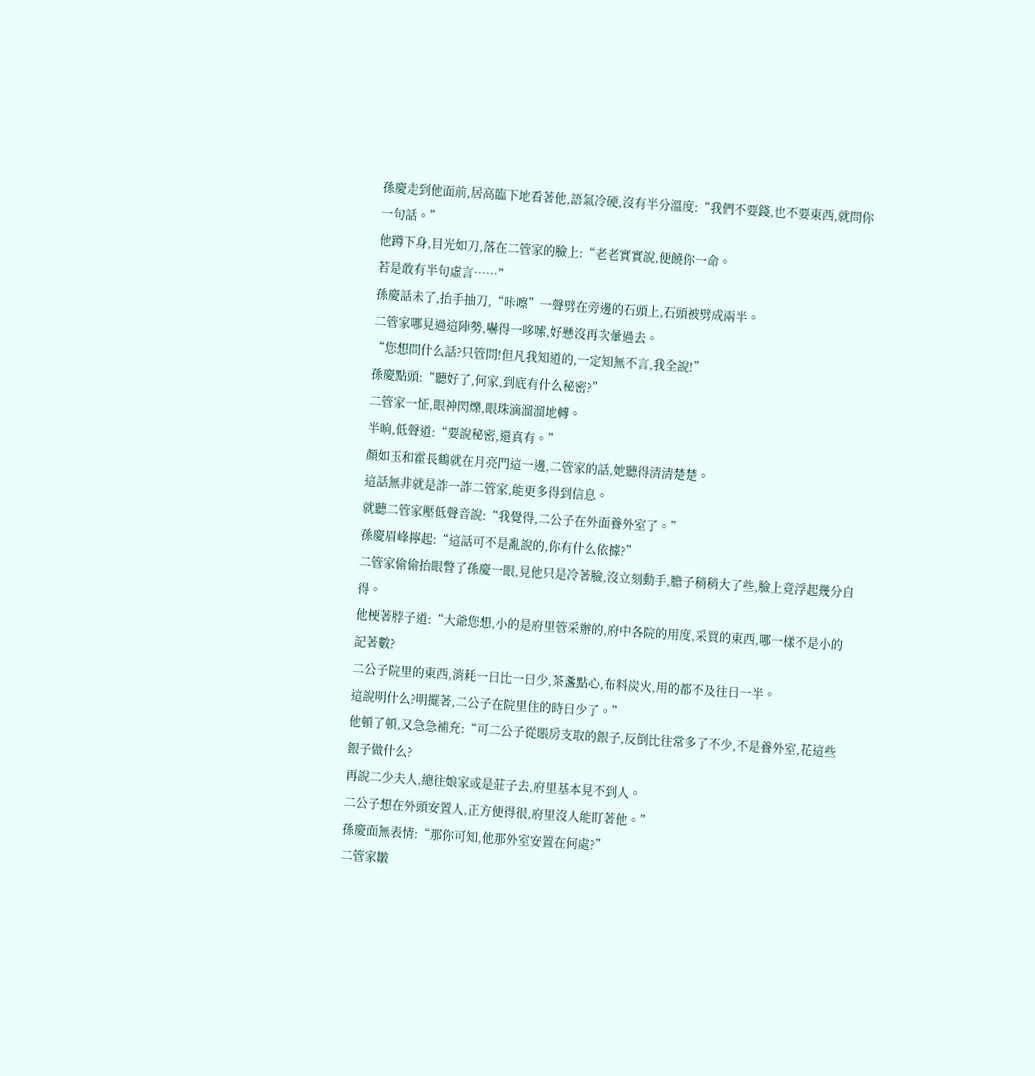孫慶走到他面前,居高臨下地看著他,語氣冷硬,沒有半分溫度:“我們不要錢,也不要東西,就問你一句話。”
他蹲下身,目光如刀,落在二管家的臉上:“老老實實說,便饒你一命。
若是敢有半句虛言……”
孫慶話未了,抬手抽刀,“咔嚓”一聲劈在旁邊的石頭上,石頭被劈成兩半。
二管家哪見過這陣勢,嚇得一哆嗦,好懸沒再次暈過去。
“您想問什么話?只管問!但凡我知道的,一定知無不言,我全說!”
孫慶點頭:“聽好了,何家,到底有什么秘密?”
二管家一怔,眼神閃爍,眼珠滴溜溜地轉。
半晌,低聲道:“要說秘密,還真有。”
顏如玉和霍長鶴就在月亮門這一邊,二管家的話,她聽得清清楚楚。
這話無非就是詐一詐二管家,能更多得到信息。
就聽二管家壓低聲音說:“我覺得,二公子在外面養外室了。”
孫慶眉峰擰起:“這話可不是亂說的,你有什么依據?”
二管家偷偷抬眼瞥了孫慶一眼,見他只是冷著臉,沒立刻動手,膽子稍稍大了些,臉上竟浮起幾分自得。
他梗著脖子道:“大爺您想,小的是府里管采辦的,府中各院的用度,采買的東西,哪一樣不是小的記著數?
二公子院里的東西,消耗一日比一日少,茶盞點心,布料炭火,用的都不及往日一半。
這說明什么?明擺著,二公子在院里住的時日少了。”
他頓了頓,又急急補充:“可二公子從賬房支取的銀子,反倒比往常多了不少,不是養外室,花這些銀子做什么?
再說二少夫人,總往娘家或是莊子去,府里基本見不到人。
二公子想在外頭安置人,正方便得很,府里沒人能盯著他。”
孫慶面無表情:“那你可知,他那外室安置在何處?”
二管家皺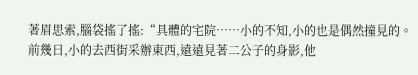著眉思索,腦袋搖了搖:“具體的宅院……小的不知,小的也是偶然撞見的。
前幾日,小的去西街采辦東西,遠遠見著二公子的身影,他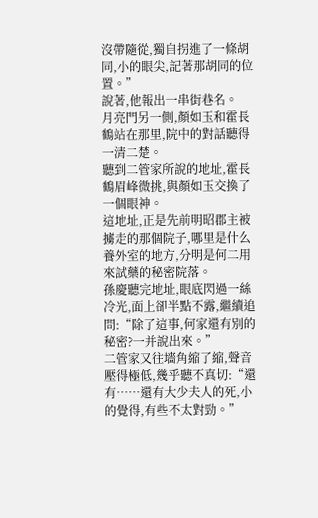沒帶隨從,獨自拐進了一條胡同,小的眼尖,記著那胡同的位置。”
說著,他報出一串街巷名。
月亮門另一側,顏如玉和霍長鶴站在那里,院中的對話聽得一清二楚。
聽到二管家所說的地址,霍長鶴眉峰微挑,與顏如玉交換了一個眼神。
這地址,正是先前明昭郡主被擄走的那個院子,哪里是什么養外室的地方,分明是何二用來試藥的秘密院落。
孫慶聽完地址,眼底閃過一絲冷光,面上卻半點不露,繼續追問:“除了這事,何家還有別的秘密?一并說出來。”
二管家又往墻角縮了縮,聲音壓得極低,幾乎聽不真切:“還有……還有大少夫人的死,小的覺得,有些不太對勁。”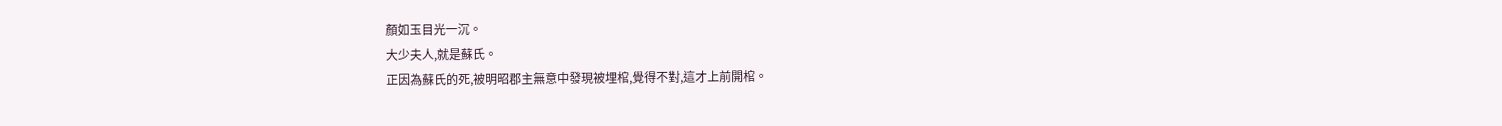顏如玉目光一沉。
大少夫人,就是蘇氏。
正因為蘇氏的死,被明昭郡主無意中發現被埋棺,覺得不對,這才上前開棺。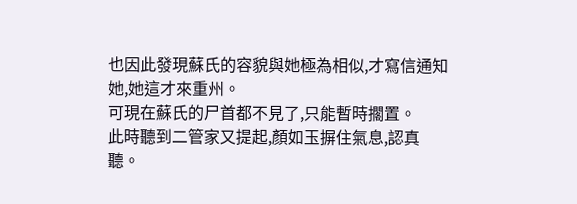也因此發現蘇氏的容貌與她極為相似,才寫信通知她,她這才來重州。
可現在蘇氏的尸首都不見了,只能暫時擱置。
此時聽到二管家又提起,顏如玉摒住氣息,認真聽。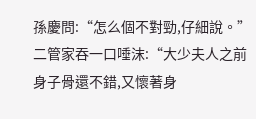孫慶問:“怎么個不對勁,仔細說。”
二管家吞一口唾沫:“大少夫人之前身子骨還不錯,又懷著身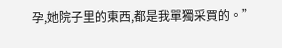孕,她院子里的東西,都是我單獨采買的。”